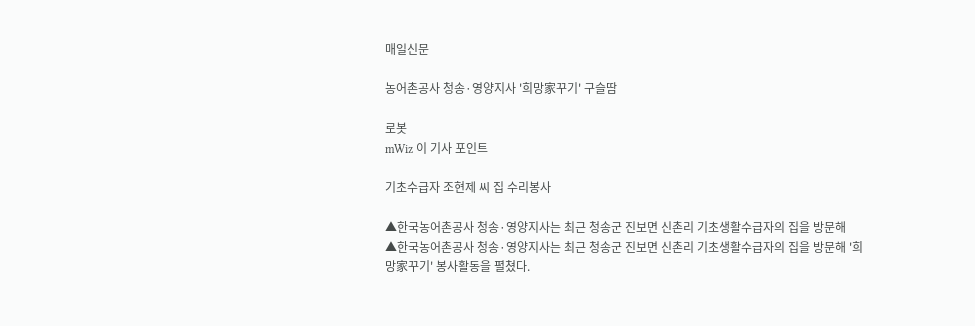매일신문

농어촌공사 청송·영양지사 '희망家꾸기' 구슬땀

로봇
mWiz 이 기사 포인트

기초수급자 조현제 씨 집 수리봉사

▲한국농어촌공사 청송·영양지사는 최근 청송군 진보면 신촌리 기초생활수급자의 집을 방문해
▲한국농어촌공사 청송·영양지사는 최근 청송군 진보면 신촌리 기초생활수급자의 집을 방문해 '희망家꾸기' 봉사활동을 펼쳤다.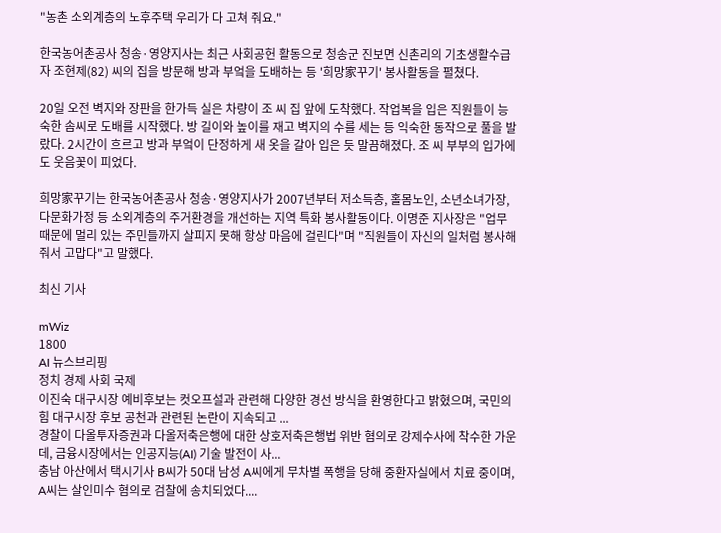"농촌 소외계층의 노후주택 우리가 다 고쳐 줘요."

한국농어촌공사 청송·영양지사는 최근 사회공헌 활동으로 청송군 진보면 신촌리의 기초생활수급자 조현제(82) 씨의 집을 방문해 방과 부엌을 도배하는 등 '희망家꾸기' 봉사활동을 펼쳤다.

20일 오전 벽지와 장판을 한가득 실은 차량이 조 씨 집 앞에 도착했다. 작업복을 입은 직원들이 능숙한 솜씨로 도배를 시작했다. 방 길이와 높이를 재고 벽지의 수를 세는 등 익숙한 동작으로 풀을 발랐다. 2시간이 흐르고 방과 부엌이 단정하게 새 옷을 갈아 입은 듯 말끔해졌다. 조 씨 부부의 입가에도 웃음꽃이 피었다.

희망家꾸기는 한국농어촌공사 청송·영양지사가 2007년부터 저소득층, 홀몸노인, 소년소녀가장, 다문화가정 등 소외계층의 주거환경을 개선하는 지역 특화 봉사활동이다. 이명준 지사장은 "업무 때문에 멀리 있는 주민들까지 살피지 못해 항상 마음에 걸린다"며 "직원들이 자신의 일처럼 봉사해 줘서 고맙다"고 말했다.

최신 기사

mWiz
1800
AI 뉴스브리핑
정치 경제 사회 국제
이진숙 대구시장 예비후보는 컷오프설과 관련해 다양한 경선 방식을 환영한다고 밝혔으며, 국민의힘 대구시장 후보 공천과 관련된 논란이 지속되고 ...
경찰이 다올투자증권과 다올저축은행에 대한 상호저축은행법 위반 혐의로 강제수사에 착수한 가운데, 금융시장에서는 인공지능(AI) 기술 발전이 사...
충남 아산에서 택시기사 B씨가 50대 남성 A씨에게 무차별 폭행을 당해 중환자실에서 치료 중이며, A씨는 살인미수 혐의로 검찰에 송치되었다....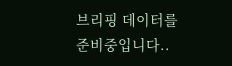브리핑 데이터를 준비중입니다..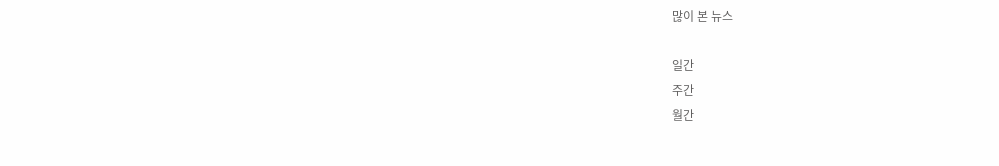많이 본 뉴스

일간
주간
월간